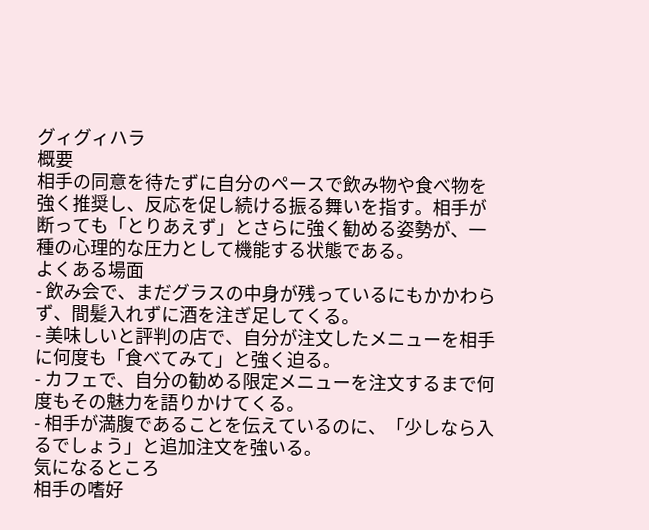グィグィハラ
概要
相手の同意を待たずに自分のペースで飲み物や食べ物を強く推奨し、反応を促し続ける振る舞いを指す。相手が断っても「とりあえず」とさらに強く勧める姿勢が、一種の心理的な圧力として機能する状態である。
よくある場面
- 飲み会で、まだグラスの中身が残っているにもかかわらず、間髪入れずに酒を注ぎ足してくる。
- 美味しいと評判の店で、自分が注文したメニューを相手に何度も「食べてみて」と強く迫る。
- カフェで、自分の勧める限定メニューを注文するまで何度もその魅力を語りかけてくる。
- 相手が満腹であることを伝えているのに、「少しなら入るでしょう」と追加注文を強いる。
気になるところ
相手の嗜好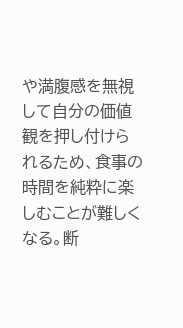や満腹感を無視して自分の価値観を押し付けられるため、食事の時間を純粋に楽しむことが難しくなる。断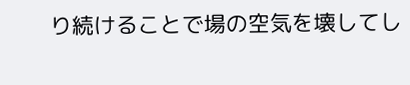り続けることで場の空気を壊してし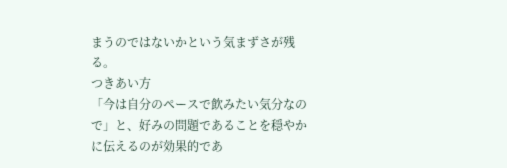まうのではないかという気まずさが残る。
つきあい方
「今は自分のペースで飲みたい気分なので」と、好みの問題であることを穏やかに伝えるのが効果的であ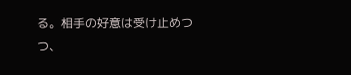る。相手の好意は受け止めつつ、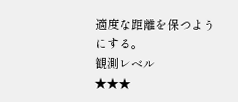適度な距離を保つようにする。
観測レベル
★★★